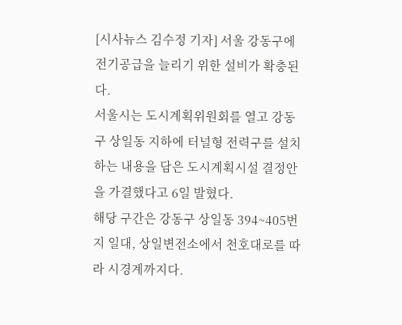[시사뉴스 김수정 기자] 서울 강동구에 전기공급을 늘리기 위한 설비가 확충된다.
서울시는 도시계획위원회를 열고 강동구 상일동 지하에 터널형 전력구를 설치하는 내용을 담은 도시계획시설 결정안을 가결했다고 6일 발혔다.
해당 구간은 강동구 상일동 394~405번지 일대, 상일변전소에서 천호대로를 따라 시경계까지다.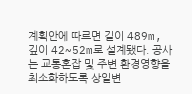계획안에 따르면 길이 489m, 깊이 42~52m로 설계됐다. 공사는 교통혼잡 및 주변 환경영향을 최소화하도록 상일변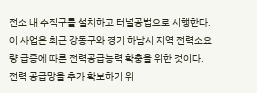전소 내 수직구를 설치하고 터널공법으로 시행한다.
이 사업은 최근 강동구와 경기 하남시 지역 전력소요량 급증에 따른 전력공급능력 확충을 위한 것이다. 전력 공급망을 추가 확보하기 위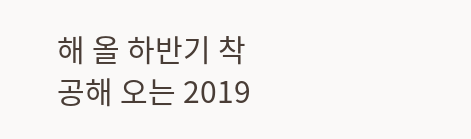해 올 하반기 착공해 오는 2019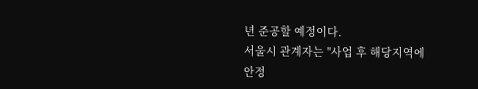년 준공할 예정이다.
서울시 관계자는 "사업 후 해당지역에 안정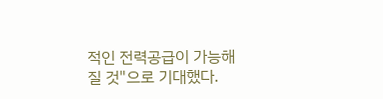적인 전력공급이 가능해질 것"으로 기대했다.